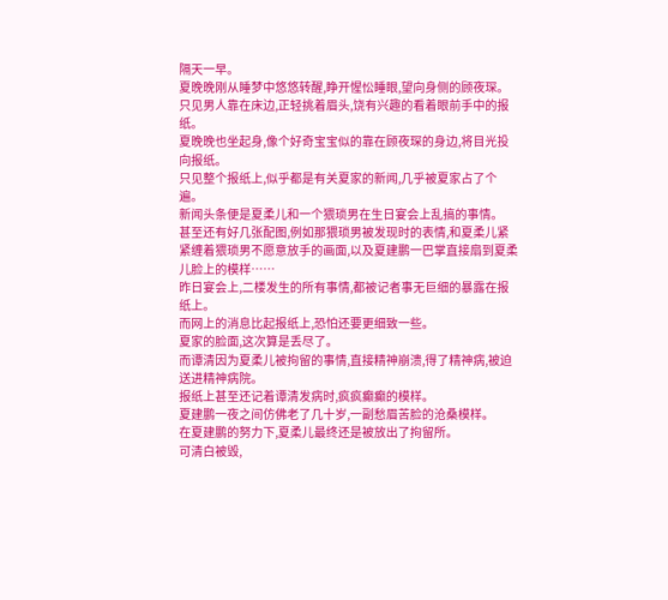隔天一早。
夏晚晚刚从睡梦中悠悠转醒,睁开惺忪睡眼,望向身侧的顾夜琛。
只见男人靠在床边,正轻挑着眉头,饶有兴趣的看着眼前手中的报纸。
夏晚晚也坐起身,像个好奇宝宝似的靠在顾夜琛的身边,将目光投向报纸。
只见整个报纸上,似乎都是有关夏家的新闻,几乎被夏家占了个遍。
新闻头条便是夏柔儿和一个猥琐男在生日宴会上乱搞的事情。
甚至还有好几张配图,例如那猥琐男被发现时的表情,和夏柔儿紧紧缠着猥琐男不愿意放手的画面,以及夏建鹏一巴掌直接扇到夏柔儿脸上的模样……
昨日宴会上,二楼发生的所有事情,都被记者事无巨细的暴露在报纸上。
而网上的消息比起报纸上,恐怕还要更细致一些。
夏家的脸面,这次算是丢尽了。
而谭清因为夏柔儿被拘留的事情,直接精神崩溃,得了精神病,被迫送进精神病院。
报纸上甚至还记着谭清发病时,疯疯癫癫的模样。
夏建鹏一夜之间仿佛老了几十岁,一副愁眉苦脸的沧桑模样。
在夏建鹏的努力下,夏柔儿最终还是被放出了拘留所。
可清白被毁,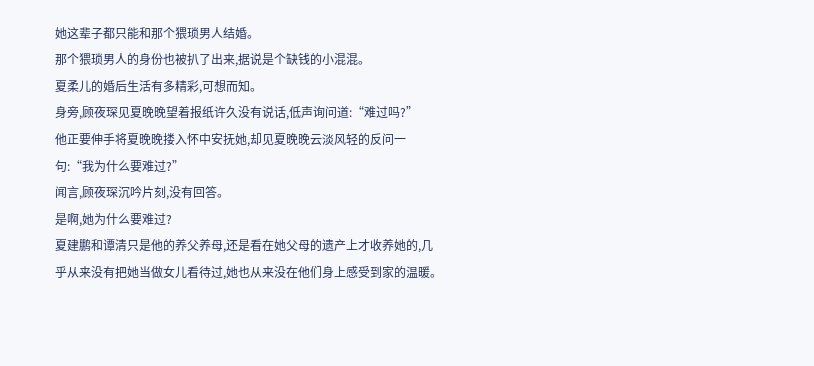她这辈子都只能和那个猥琐男人结婚。
那个猥琐男人的身份也被扒了出来,据说是个缺钱的小混混。
夏柔儿的婚后生活有多精彩,可想而知。
身旁,顾夜琛见夏晚晚望着报纸许久没有说话,低声询问道:“难过吗?”
他正要伸手将夏晚晚搂入怀中安抚她,却见夏晚晚云淡风轻的反问一句:“我为什么要难过?”
闻言,顾夜琛沉吟片刻,没有回答。
是啊,她为什么要难过?
夏建鹏和谭清只是他的养父养母,还是看在她父母的遗产上才收养她的,几乎从来没有把她当做女儿看待过,她也从来没在他们身上感受到家的温暖。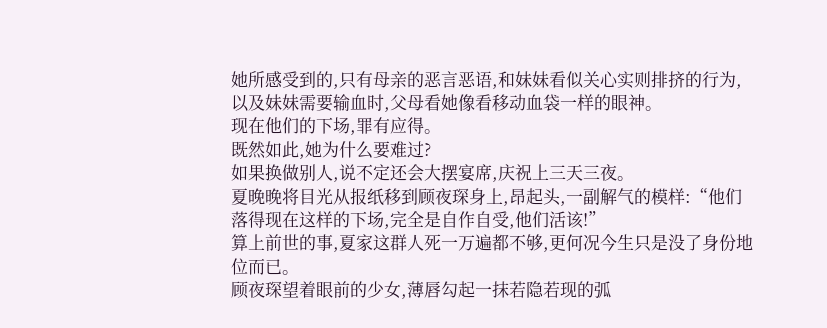她所感受到的,只有母亲的恶言恶语,和妹妹看似关心实则排挤的行为,以及妹妹需要输血时,父母看她像看移动血袋一样的眼神。
现在他们的下场,罪有应得。
既然如此,她为什么要难过?
如果换做别人,说不定还会大摆宴席,庆祝上三天三夜。
夏晚晚将目光从报纸移到顾夜琛身上,昂起头,一副解气的模样:“他们落得现在这样的下场,完全是自作自受,他们活该!”
算上前世的事,夏家这群人死一万遍都不够,更何况今生只是没了身份地位而已。
顾夜琛望着眼前的少女,薄唇勾起一抹若隐若现的弧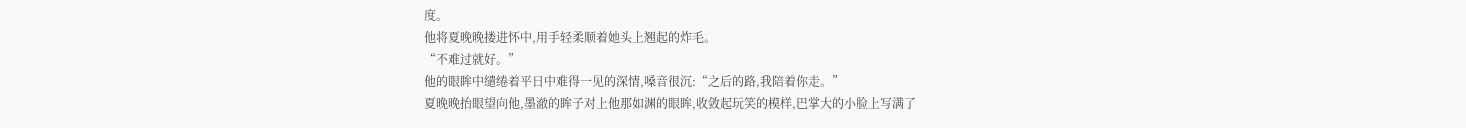度。
他将夏晚晚搂进怀中,用手轻柔顺着她头上翘起的炸毛。
“不难过就好。”
他的眼眸中缱绻着平日中难得一见的深情,嗓音很沉:“之后的路,我陪着你走。”
夏晚晚抬眼望向他,墨澈的眸子对上他那如渊的眼眸,收敛起玩笑的模样,巴掌大的小脸上写满了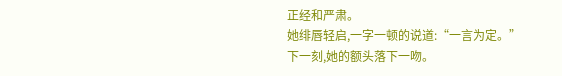正经和严肃。
她绯唇轻启,一字一顿的说道:“一言为定。”
下一刻,她的额头落下一吻。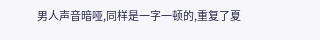男人声音暗哑,同样是一字一顿的,重复了夏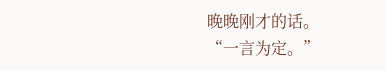晚晚刚才的话。
“一言为定。”